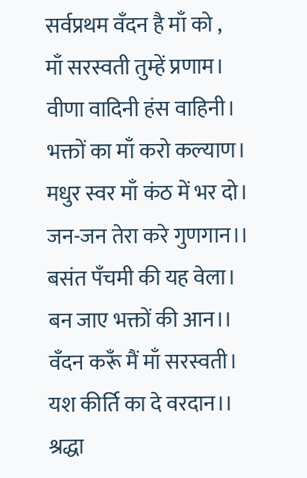सर्वप्रथम वँदन है माँ को ,
माँ सरस्वती तुम्हें प्रणाम।
वीणा वादिनी हंस वाहिनी।
भक्तों का माँ करो कल्याण।
मधुर स्वर माँ कंठ में भर दो।
जन-जन तेरा करे गुणगान।।
बसंत पँचमी की यह वेला।
बन जाए भक्तों की आन।।
वँदन करूँ मैं माँ सरस्वती।
यश कीर्ति का दे वरदान।।
श्रद्धा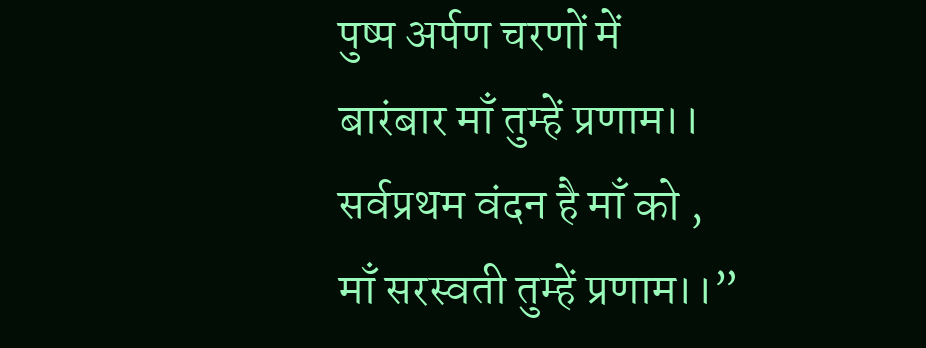पुष्प अर्पण चरणों में
बारंबार माँ तुम्हें प्रणाम।।
सर्वप्रथम वंदन है माँ को ,
माँ सरस्वती तुम्हें प्रणाम।।”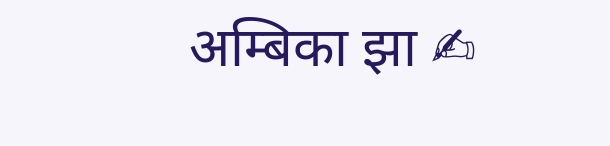अम्बिका झा ✍